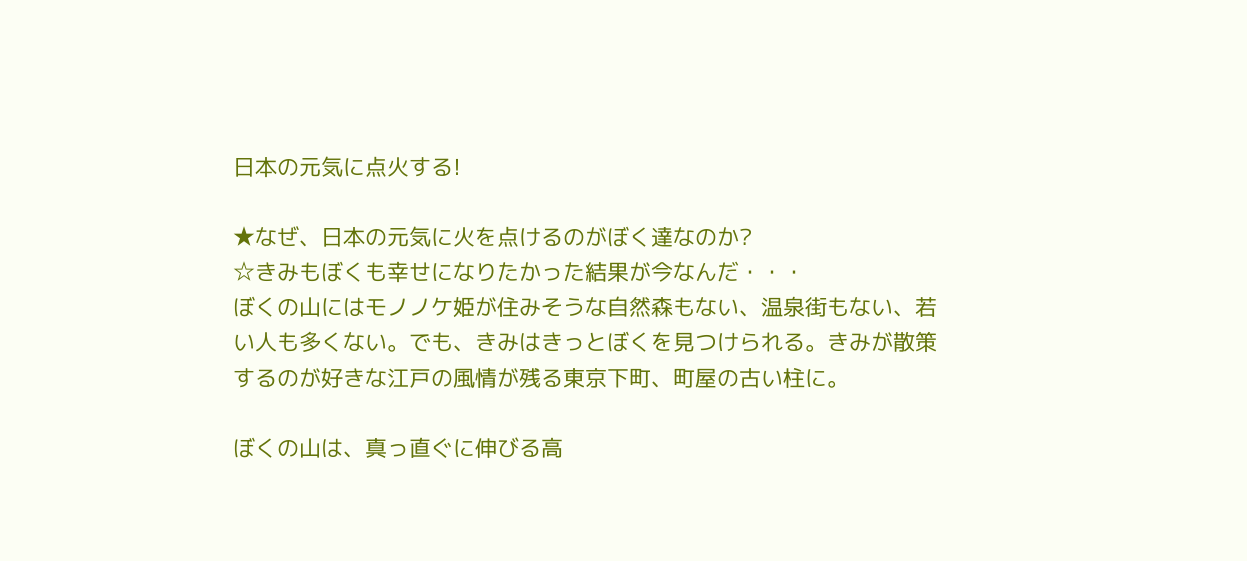日本の元気に点火する!

★なぜ、日本の元気に火を点けるのがぼく達なのか?
☆きみもぼくも幸せになりたかった結果が今なんだ・・・
ぼくの山にはモノノケ姫が住みそうな自然森もない、温泉街もない、若い人も多くない。でも、きみはきっとぼくを見つけられる。きみが散策するのが好きな江戸の風情が残る東京下町、町屋の古い柱に。

ぼくの山は、真っ直ぐに伸びる高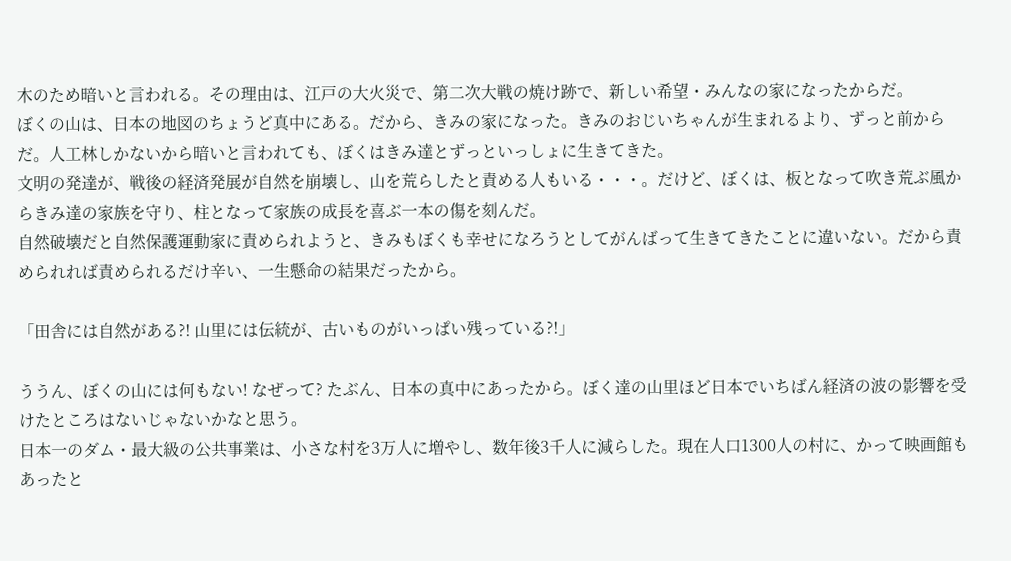木のため暗いと言われる。その理由は、江戸の大火災で、第二次大戦の焼け跡で、新しい希望・みんなの家になったからだ。
ぼくの山は、日本の地図のちょうど真中にある。だから、きみの家になった。きみのおじいちゃんが生まれるより、ずっと前からだ。人工林しかないから暗いと言われても、ぼくはきみ達とずっといっしょに生きてきた。
文明の発達が、戦後の経済発展が自然を崩壊し、山を荒らしたと責める人もいる・・・。だけど、ぼくは、板となって吹き荒ぶ風からきみ達の家族を守り、柱となって家族の成長を喜ぶ一本の傷を刻んだ。
自然破壊だと自然保護運動家に責められようと、きみもぼくも幸せになろうとしてがんばって生きてきたことに違いない。だから責められれば責められるだけ辛い、一生懸命の結果だったから。

「田舎には自然がある?! 山里には伝統が、古いものがいっぱい残っている?!」

ううん、ぼくの山には何もない! なぜって? たぶん、日本の真中にあったから。ぼく達の山里ほど日本でいちばん経済の波の影響を受けたところはないじゃないかなと思う。
日本一のダム・最大級の公共事業は、小さな村を3万人に増やし、数年後3千人に減らした。現在人口1300人の村に、かって映画館もあったと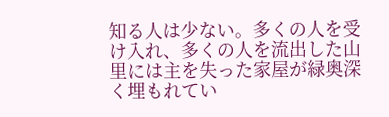知る人は少ない。多くの人を受け入れ、多くの人を流出した山里には主を失った家屋が緑奥深く埋もれてい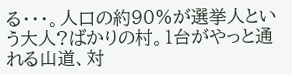る・・・。人口の約90%が選挙人という大人?ばかりの村。1台がやっと通れる山道、対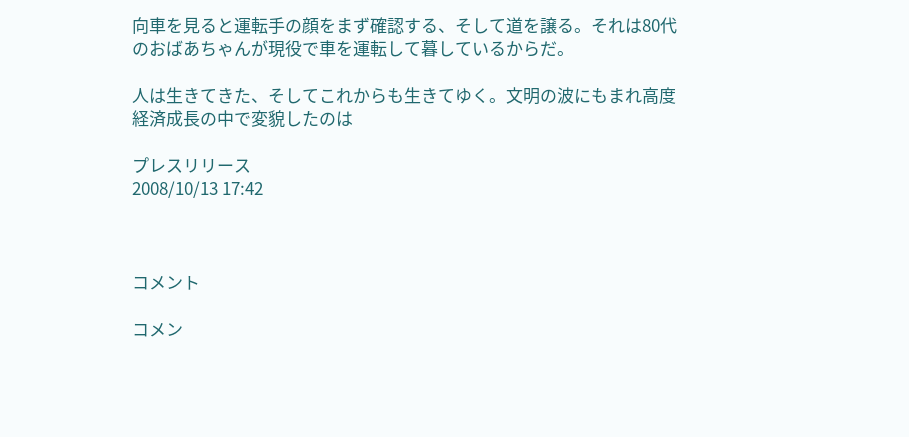向車を見ると運転手の顔をまず確認する、そして道を譲る。それは80代のおばあちゃんが現役で車を運転して暮しているからだ。

人は生きてきた、そしてこれからも生きてゆく。文明の波にもまれ高度経済成長の中で変貌したのは

プレスリリース
2008/10/13 17:42



コメント

コメン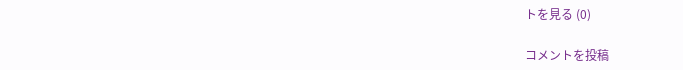トを見る (0)

コメントを投稿